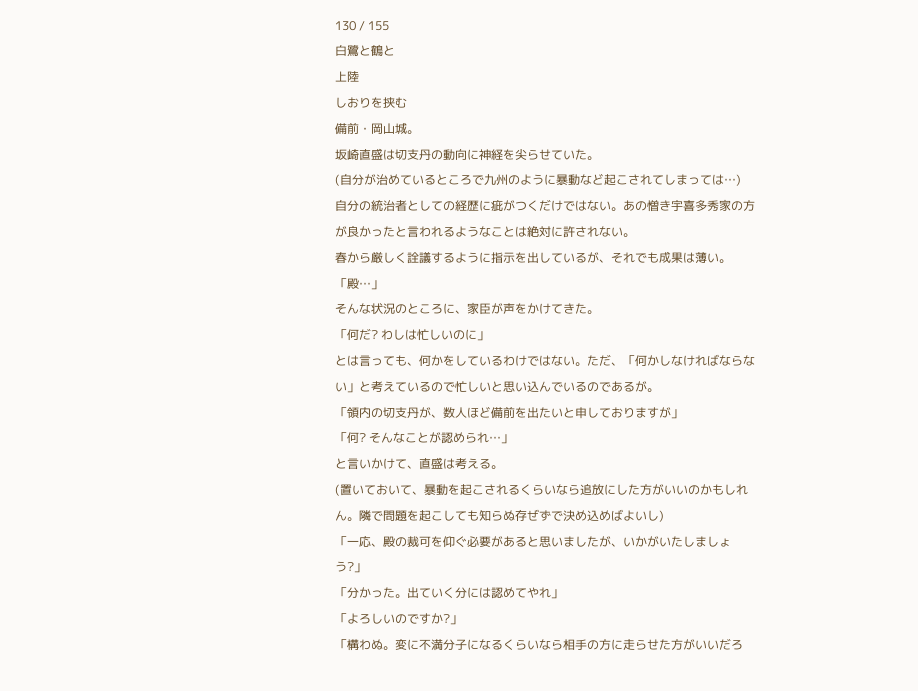130 / 155
白鷺と鶴と
上陸
しおりを挟む
備前・岡山城。
坂崎直盛は切支丹の動向に神経を尖らせていた。
(自分が治めているところで九州のように暴動など起こされてしまっては…)
自分の統治者としての経歴に疵がつくだけではない。あの憎き宇喜多秀家の方が良かったと言われるようなことは絶対に許されない。
春から厳しく詮議するように指示を出しているが、それでも成果は薄い。
「殿…」
そんな状況のところに、家臣が声をかけてきた。
「何だ? わしは忙しいのに」
とは言っても、何かをしているわけではない。ただ、「何かしなければならない」と考えているので忙しいと思い込んでいるのであるが。
「領内の切支丹が、数人ほど備前を出たいと申しておりますが」
「何? そんなことが認められ…」
と言いかけて、直盛は考える。
(置いておいて、暴動を起こされるくらいなら追放にした方がいいのかもしれん。隣で問題を起こしても知らぬ存ぜずで決め込めばよいし)
「一応、殿の裁可を仰ぐ必要があると思いましたが、いかがいたしましょう?」
「分かった。出ていく分には認めてやれ」
「よろしいのですか?」
「構わぬ。変に不満分子になるくらいなら相手の方に走らせた方がいいだろ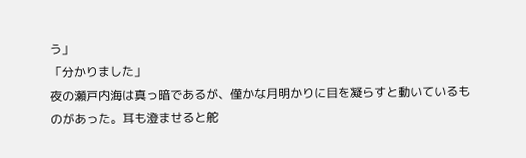う」
「分かりました」
夜の瀬戸内海は真っ暗であるが、僅かな月明かりに目を凝らすと動いているものがあった。耳も澄ませると舵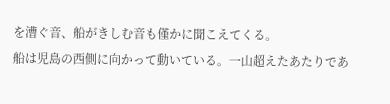を漕ぐ音、船がきしむ音も僅かに聞こえてくる。
船は児島の西側に向かって動いている。一山超えたあたりであ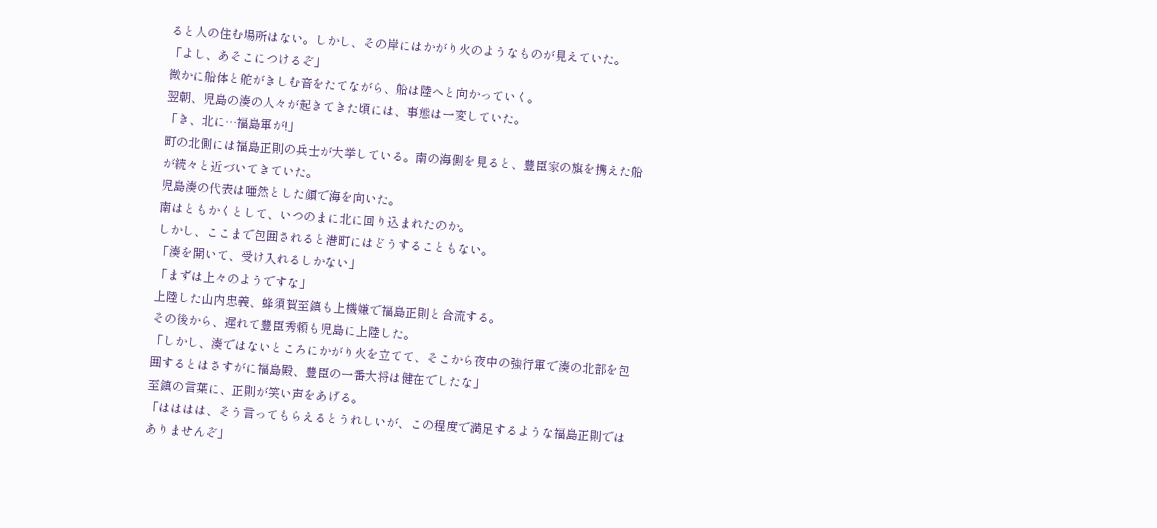ると人の住む場所はない。しかし、その岸にはかがり火のようなものが見えていた。
「よし、あそこにつけるぞ」
微かに船体と舵がきしむ音をたてながら、船は陸へと向かっていく。
翌朝、児島の湊の人々が起きてきた頃には、事態は一変していた。
「き、北に…福島軍が!」
町の北側には福島正則の兵士が大挙している。南の海側を見ると、豊臣家の旗を携えた船が続々と近づいてきていた。
児島湊の代表は唖然とした顔で海を向いた。
南はともかくとして、いつのまに北に回り込まれたのか。
しかし、ここまで包囲されると港町にはどうすることもない。
「湊を開いて、受け入れるしかない」
「まずは上々のようですな」
上陸した山内忠義、蜂須賀至鎮も上機嫌で福島正則と合流する。
その後から、遅れて豊臣秀頼も児島に上陸した。
「しかし、湊ではないところにかがり火を立てて、そこから夜中の強行軍で湊の北部を包囲するとはさすがに福島殿、豊臣の一番大将は健在でしたな」
至鎮の言葉に、正則が笑い声をあげる。
「はははは、そう言ってもらえるとうれしいが、この程度で満足するような福島正則ではありませんぞ」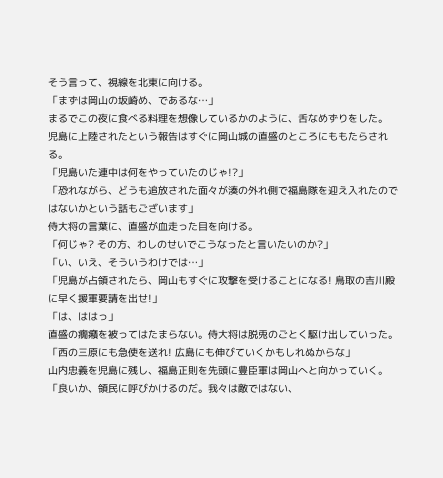そう言って、視線を北東に向ける。
「まずは岡山の坂崎め、であるな…」
まるでこの夜に食べる料理を想像しているかのように、舌なめずりをした。
児島に上陸されたという報告はすぐに岡山城の直盛のところにももたらされる。
「児島いた連中は何をやっていたのじゃ!?」
「恐れながら、どうも追放された面々が湊の外れ側で福島隊を迎え入れたのではないかという話もございます」
侍大将の言葉に、直盛が血走った目を向ける。
「何じゃ? その方、わしのせいでこうなったと言いたいのか?」
「い、いえ、そういうわけでは…」
「児島が占領されたら、岡山もすぐに攻撃を受けることになる! 鳥取の吉川殿に早く援軍要請を出せ!」
「は、ははっ」
直盛の癇癪を被ってはたまらない。侍大将は脱兎のごとく駆け出していった。
「西の三原にも急使を送れ! 広島にも伸びていくかもしれぬからな」
山内忠義を児島に残し、福島正則を先頭に豊臣軍は岡山へと向かっていく。
「良いか、領民に呼びかけるのだ。我々は敵ではない、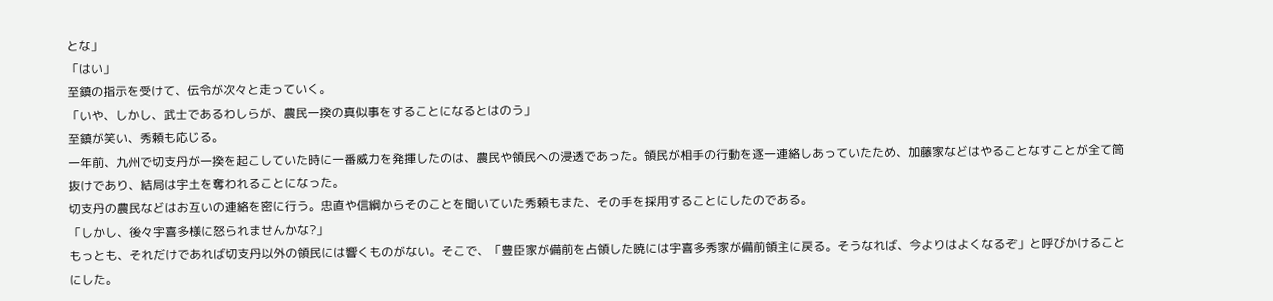とな」
「はい」
至鎮の指示を受けて、伝令が次々と走っていく。
「いや、しかし、武士であるわしらが、農民一揆の真似事をすることになるとはのう」
至鎮が笑い、秀頼も応じる。
一年前、九州で切支丹が一揆を起こしていた時に一番威力を発揮したのは、農民や領民への浸透であった。領民が相手の行動を逐一連絡しあっていたため、加藤家などはやることなすことが全て筒抜けであり、結局は宇土を奪われることになった。
切支丹の農民などはお互いの連絡を密に行う。忠直や信綱からそのことを聞いていた秀頼もまた、その手を採用することにしたのである。
「しかし、後々宇喜多様に怒られませんかな?」
もっとも、それだけであれば切支丹以外の領民には響くものがない。そこで、「豊臣家が備前を占領した暁には宇喜多秀家が備前領主に戻る。そうなれば、今よりはよくなるぞ」と呼びかけることにした。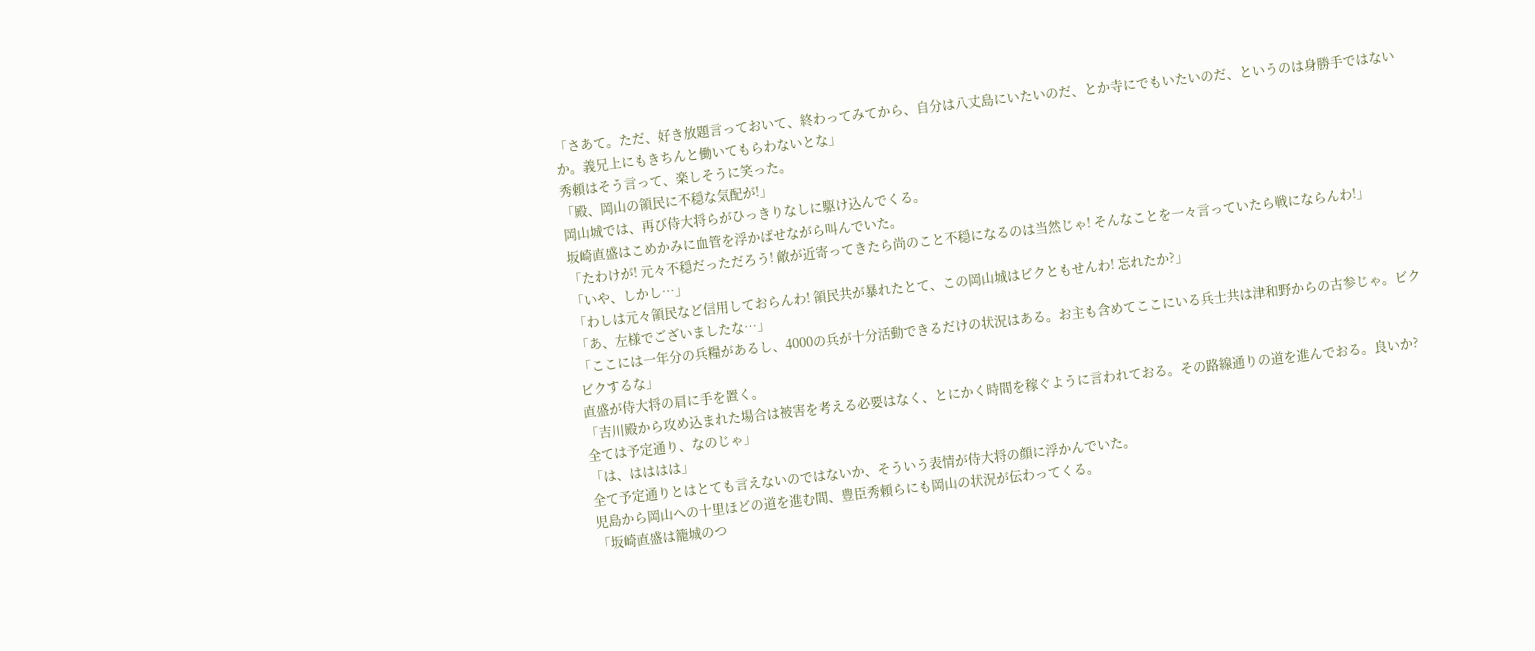「さあて。ただ、好き放題言っておいて、終わってみてから、自分は八丈島にいたいのだ、とか寺にでもいたいのだ、というのは身勝手ではないか。義兄上にもきちんと働いてもらわないとな」
秀頼はそう言って、楽しそうに笑った。
「殿、岡山の領民に不穏な気配が!」
岡山城では、再び侍大将らがひっきりなしに駆け込んでくる。
坂崎直盛はこめかみに血管を浮かばせながら叫んでいた。
「たわけが! 元々不穏だっただろう! 敵が近寄ってきたら尚のこと不穏になるのは当然じゃ! そんなことを一々言っていたら戦にならんわ!」
「いや、しかし…」
「わしは元々領民など信用しておらんわ! 領民共が暴れたとて、この岡山城はビクともせんわ! 忘れたか?」
「あ、左様でございましたな…」
「ここには一年分の兵糧があるし、4000の兵が十分活動できるだけの状況はある。お主も含めてここにいる兵士共は津和野からの古参じゃ。ビクビクするな」
直盛が侍大将の肩に手を置く。
「吉川殿から攻め込まれた場合は被害を考える必要はなく、とにかく時間を稼ぐように言われておる。その路線通りの道を進んでおる。良いか? 全ては予定通り、なのじゃ」
「は、はははは」
全て予定通りとはとても言えないのではないか、そういう表情が侍大将の顔に浮かんでいた。
児島から岡山への十里ほどの道を進む間、豊臣秀頼らにも岡山の状況が伝わってくる。
「坂崎直盛は籠城のつ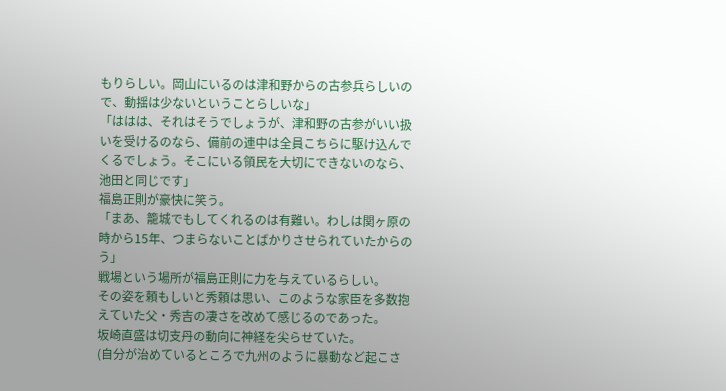もりらしい。岡山にいるのは津和野からの古参兵らしいので、動揺は少ないということらしいな」
「ははは、それはそうでしょうが、津和野の古参がいい扱いを受けるのなら、備前の連中は全員こちらに駆け込んでくるでしょう。そこにいる領民を大切にできないのなら、池田と同じです」
福島正則が豪快に笑う。
「まあ、籠城でもしてくれるのは有難い。わしは関ヶ原の時から15年、つまらないことばかりさせられていたからのう」
戦場という場所が福島正則に力を与えているらしい。
その姿を頼もしいと秀頼は思い、このような家臣を多数抱えていた父・秀吉の凄さを改めて感じるのであった。
坂崎直盛は切支丹の動向に神経を尖らせていた。
(自分が治めているところで九州のように暴動など起こさ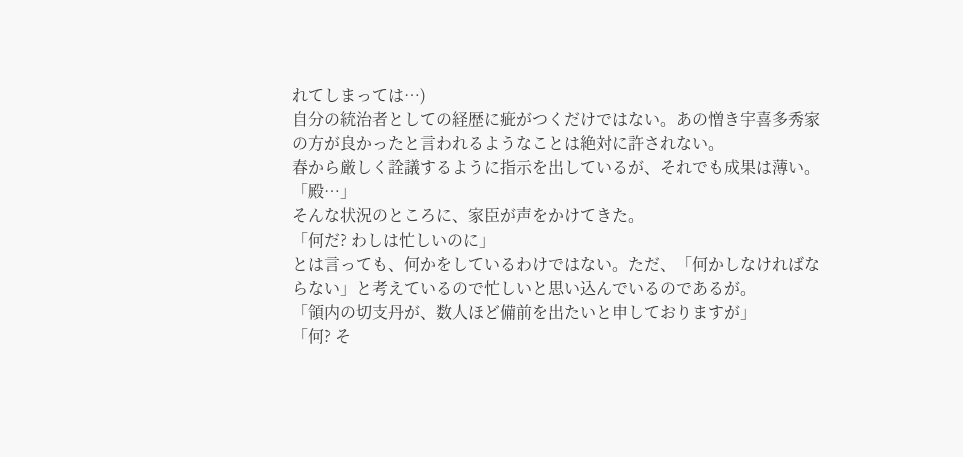れてしまっては…)
自分の統治者としての経歴に疵がつくだけではない。あの憎き宇喜多秀家の方が良かったと言われるようなことは絶対に許されない。
春から厳しく詮議するように指示を出しているが、それでも成果は薄い。
「殿…」
そんな状況のところに、家臣が声をかけてきた。
「何だ? わしは忙しいのに」
とは言っても、何かをしているわけではない。ただ、「何かしなければならない」と考えているので忙しいと思い込んでいるのであるが。
「領内の切支丹が、数人ほど備前を出たいと申しておりますが」
「何? そ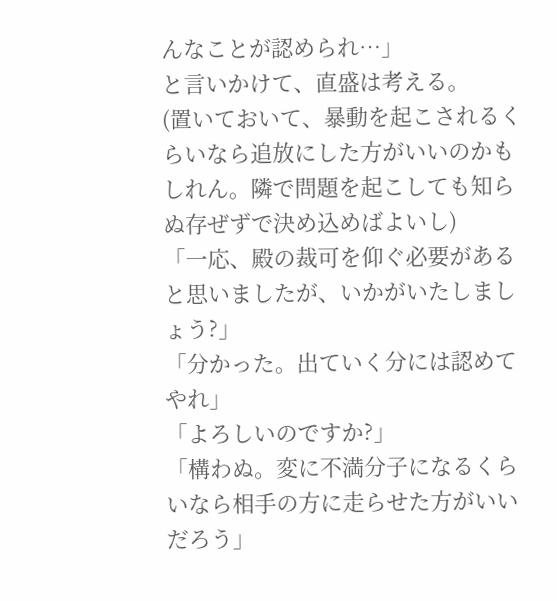んなことが認められ…」
と言いかけて、直盛は考える。
(置いておいて、暴動を起こされるくらいなら追放にした方がいいのかもしれん。隣で問題を起こしても知らぬ存ぜずで決め込めばよいし)
「一応、殿の裁可を仰ぐ必要があると思いましたが、いかがいたしましょう?」
「分かった。出ていく分には認めてやれ」
「よろしいのですか?」
「構わぬ。変に不満分子になるくらいなら相手の方に走らせた方がいいだろう」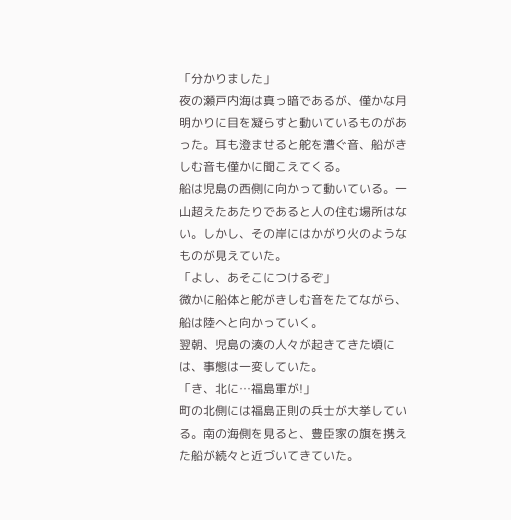「分かりました」
夜の瀬戸内海は真っ暗であるが、僅かな月明かりに目を凝らすと動いているものがあった。耳も澄ませると舵を漕ぐ音、船がきしむ音も僅かに聞こえてくる。
船は児島の西側に向かって動いている。一山超えたあたりであると人の住む場所はない。しかし、その岸にはかがり火のようなものが見えていた。
「よし、あそこにつけるぞ」
微かに船体と舵がきしむ音をたてながら、船は陸へと向かっていく。
翌朝、児島の湊の人々が起きてきた頃には、事態は一変していた。
「き、北に…福島軍が!」
町の北側には福島正則の兵士が大挙している。南の海側を見ると、豊臣家の旗を携えた船が続々と近づいてきていた。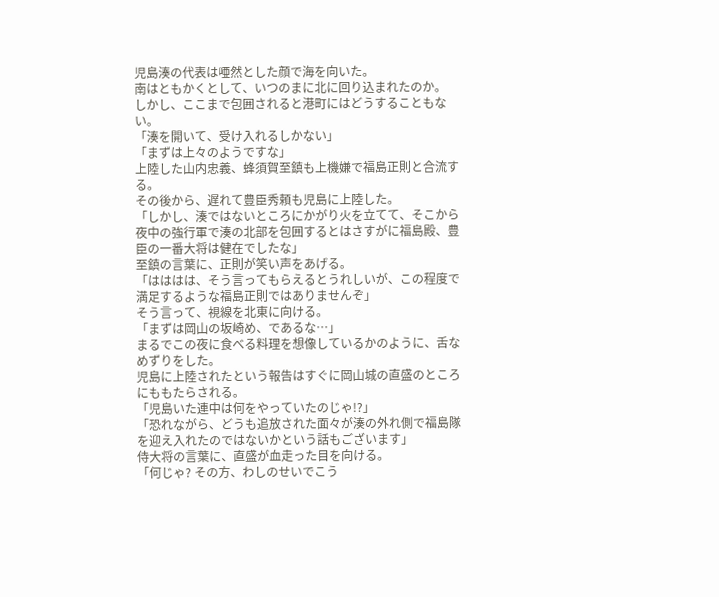児島湊の代表は唖然とした顔で海を向いた。
南はともかくとして、いつのまに北に回り込まれたのか。
しかし、ここまで包囲されると港町にはどうすることもない。
「湊を開いて、受け入れるしかない」
「まずは上々のようですな」
上陸した山内忠義、蜂須賀至鎮も上機嫌で福島正則と合流する。
その後から、遅れて豊臣秀頼も児島に上陸した。
「しかし、湊ではないところにかがり火を立てて、そこから夜中の強行軍で湊の北部を包囲するとはさすがに福島殿、豊臣の一番大将は健在でしたな」
至鎮の言葉に、正則が笑い声をあげる。
「はははは、そう言ってもらえるとうれしいが、この程度で満足するような福島正則ではありませんぞ」
そう言って、視線を北東に向ける。
「まずは岡山の坂崎め、であるな…」
まるでこの夜に食べる料理を想像しているかのように、舌なめずりをした。
児島に上陸されたという報告はすぐに岡山城の直盛のところにももたらされる。
「児島いた連中は何をやっていたのじゃ!?」
「恐れながら、どうも追放された面々が湊の外れ側で福島隊を迎え入れたのではないかという話もございます」
侍大将の言葉に、直盛が血走った目を向ける。
「何じゃ? その方、わしのせいでこう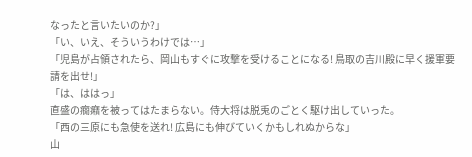なったと言いたいのか?」
「い、いえ、そういうわけでは…」
「児島が占領されたら、岡山もすぐに攻撃を受けることになる! 鳥取の吉川殿に早く援軍要請を出せ!」
「は、ははっ」
直盛の癇癪を被ってはたまらない。侍大将は脱兎のごとく駆け出していった。
「西の三原にも急使を送れ! 広島にも伸びていくかもしれぬからな」
山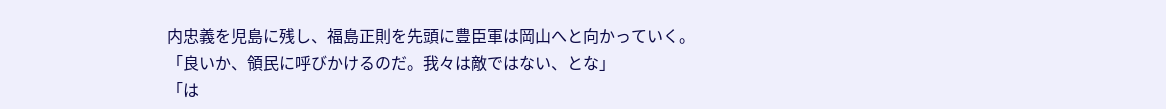内忠義を児島に残し、福島正則を先頭に豊臣軍は岡山へと向かっていく。
「良いか、領民に呼びかけるのだ。我々は敵ではない、とな」
「は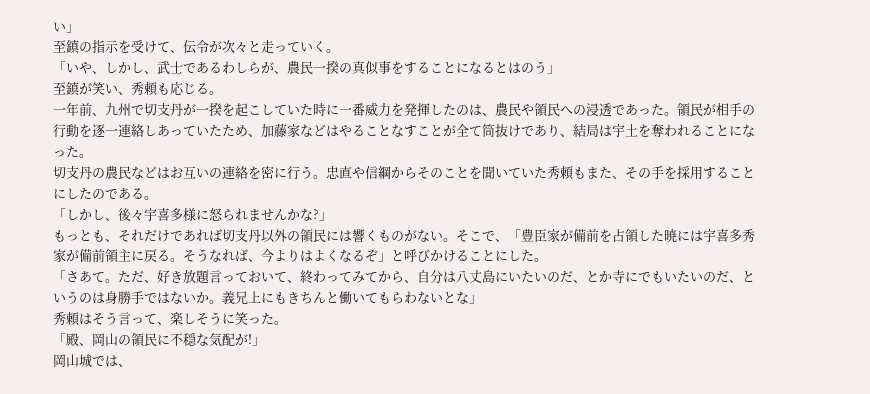い」
至鎮の指示を受けて、伝令が次々と走っていく。
「いや、しかし、武士であるわしらが、農民一揆の真似事をすることになるとはのう」
至鎮が笑い、秀頼も応じる。
一年前、九州で切支丹が一揆を起こしていた時に一番威力を発揮したのは、農民や領民への浸透であった。領民が相手の行動を逐一連絡しあっていたため、加藤家などはやることなすことが全て筒抜けであり、結局は宇土を奪われることになった。
切支丹の農民などはお互いの連絡を密に行う。忠直や信綱からそのことを聞いていた秀頼もまた、その手を採用することにしたのである。
「しかし、後々宇喜多様に怒られませんかな?」
もっとも、それだけであれば切支丹以外の領民には響くものがない。そこで、「豊臣家が備前を占領した暁には宇喜多秀家が備前領主に戻る。そうなれば、今よりはよくなるぞ」と呼びかけることにした。
「さあて。ただ、好き放題言っておいて、終わってみてから、自分は八丈島にいたいのだ、とか寺にでもいたいのだ、というのは身勝手ではないか。義兄上にもきちんと働いてもらわないとな」
秀頼はそう言って、楽しそうに笑った。
「殿、岡山の領民に不穏な気配が!」
岡山城では、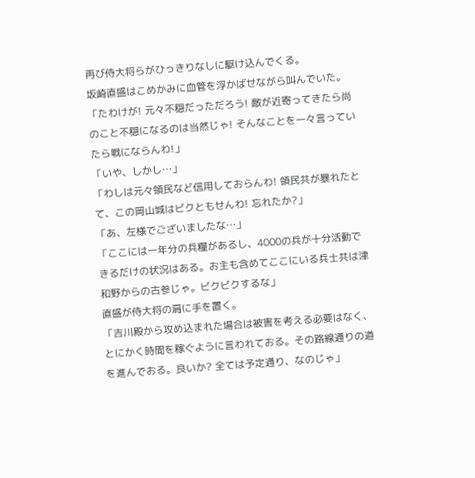再び侍大将らがひっきりなしに駆け込んでくる。
坂崎直盛はこめかみに血管を浮かばせながら叫んでいた。
「たわけが! 元々不穏だっただろう! 敵が近寄ってきたら尚のこと不穏になるのは当然じゃ! そんなことを一々言っていたら戦にならんわ!」
「いや、しかし…」
「わしは元々領民など信用しておらんわ! 領民共が暴れたとて、この岡山城はビクともせんわ! 忘れたか?」
「あ、左様でございましたな…」
「ここには一年分の兵糧があるし、4000の兵が十分活動できるだけの状況はある。お主も含めてここにいる兵士共は津和野からの古参じゃ。ビクビクするな」
直盛が侍大将の肩に手を置く。
「吉川殿から攻め込まれた場合は被害を考える必要はなく、とにかく時間を稼ぐように言われておる。その路線通りの道を進んでおる。良いか? 全ては予定通り、なのじゃ」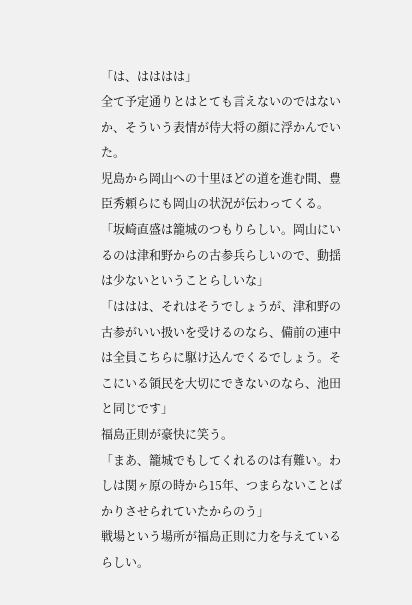「は、はははは」
全て予定通りとはとても言えないのではないか、そういう表情が侍大将の顔に浮かんでいた。
児島から岡山への十里ほどの道を進む間、豊臣秀頼らにも岡山の状況が伝わってくる。
「坂崎直盛は籠城のつもりらしい。岡山にいるのは津和野からの古参兵らしいので、動揺は少ないということらしいな」
「ははは、それはそうでしょうが、津和野の古参がいい扱いを受けるのなら、備前の連中は全員こちらに駆け込んでくるでしょう。そこにいる領民を大切にできないのなら、池田と同じです」
福島正則が豪快に笑う。
「まあ、籠城でもしてくれるのは有難い。わしは関ヶ原の時から15年、つまらないことばかりさせられていたからのう」
戦場という場所が福島正則に力を与えているらしい。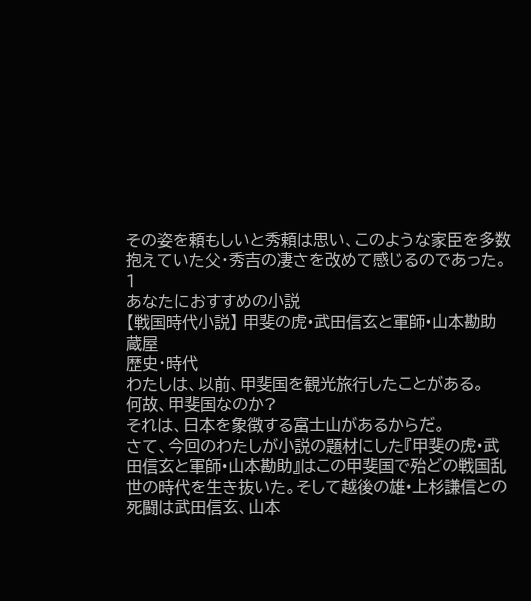その姿を頼もしいと秀頼は思い、このような家臣を多数抱えていた父・秀吉の凄さを改めて感じるのであった。
1
あなたにおすすめの小説
【戦国時代小説】 甲斐の虎•武田信玄と軍師•山本勘助
蔵屋
歴史・時代
わたしは、以前、甲斐国を観光旅行したことがある。
何故、甲斐国なのか?
それは、日本を象徴する富士山があるからだ。
さて、今回のわたしが小説の題材にした『甲斐の虎•武田信玄と軍師•山本勘助』はこの甲斐国で殆どの戦国乱世の時代を生き抜いた。そして越後の雄•上杉謙信との死闘は武田信玄、山本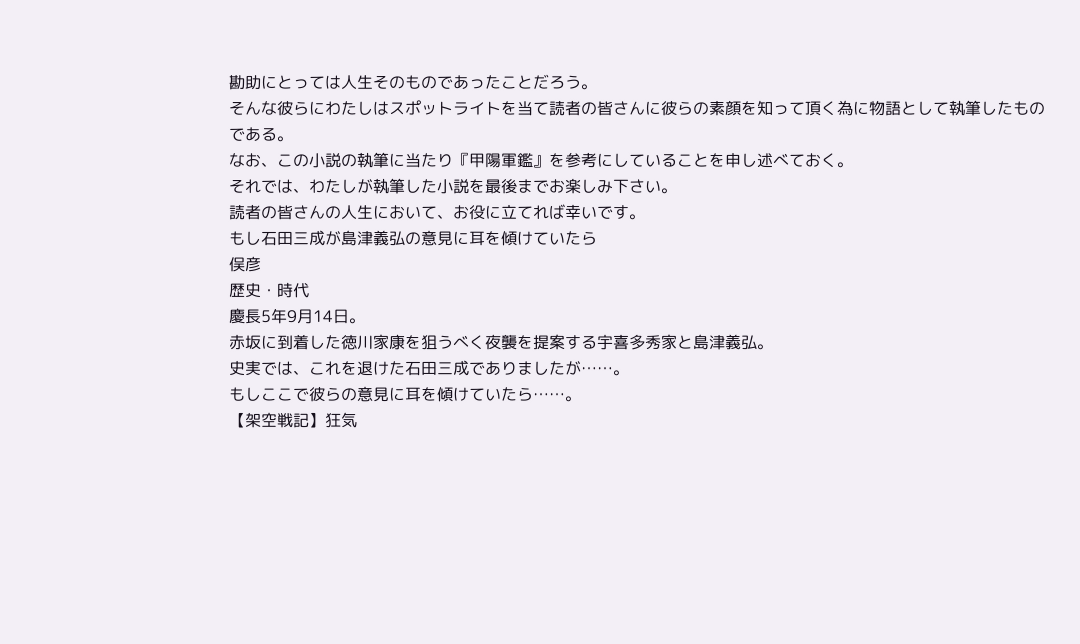勘助にとっては人生そのものであったことだろう。
そんな彼らにわたしはスポットライトを当て読者の皆さんに彼らの素顔を知って頂く為に物語として執筆したものである。
なお、この小説の執筆に当たり『甲陽軍鑑』を参考にしていることを申し述べておく。
それでは、わたしが執筆した小説を最後までお楽しみ下さい。
読者の皆さんの人生において、お役に立てれば幸いです。
もし石田三成が島津義弘の意見に耳を傾けていたら
俣彦
歴史・時代
慶長5年9月14日。
赤坂に到着した徳川家康を狙うべく夜襲を提案する宇喜多秀家と島津義弘。
史実では、これを退けた石田三成でありましたが……。
もしここで彼らの意見に耳を傾けていたら……。
【架空戦記】狂気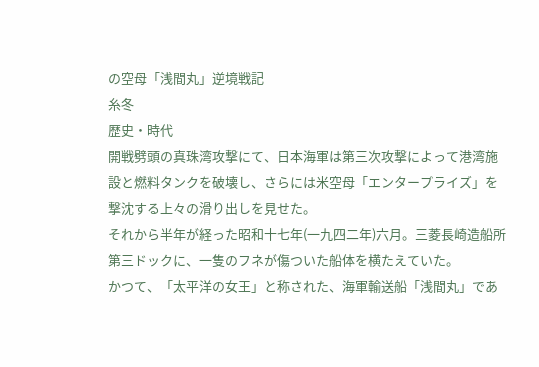の空母「浅間丸」逆境戦記
糸冬
歴史・時代
開戦劈頭の真珠湾攻撃にて、日本海軍は第三次攻撃によって港湾施設と燃料タンクを破壊し、さらには米空母「エンタープライズ」を撃沈する上々の滑り出しを見せた。
それから半年が経った昭和十七年(一九四二年)六月。三菱長崎造船所第三ドックに、一隻のフネが傷ついた船体を横たえていた。
かつて、「太平洋の女王」と称された、海軍輸送船「浅間丸」であ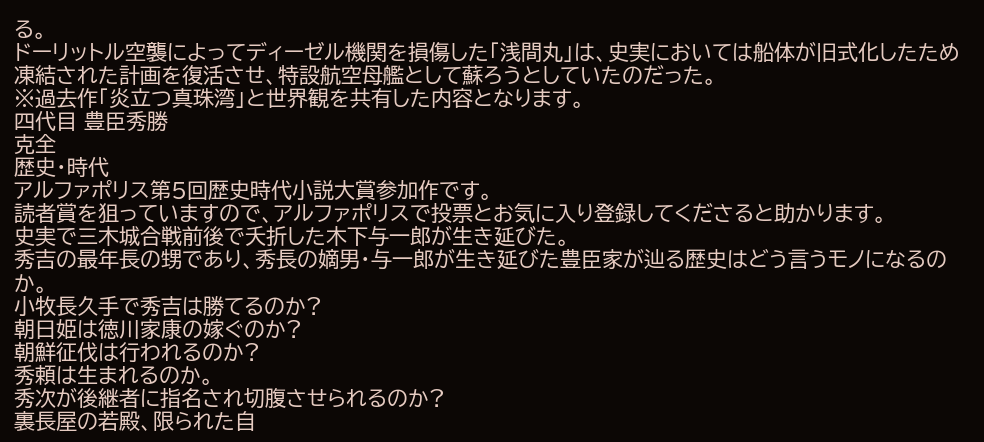る。
ドーリットル空襲によってディーゼル機関を損傷した「浅間丸」は、史実においては船体が旧式化したため凍結された計画を復活させ、特設航空母艦として蘇ろうとしていたのだった。
※過去作「炎立つ真珠湾」と世界観を共有した内容となります。
四代目 豊臣秀勝
克全
歴史・時代
アルファポリス第5回歴史時代小説大賞参加作です。
読者賞を狙っていますので、アルファポリスで投票とお気に入り登録してくださると助かります。
史実で三木城合戦前後で夭折した木下与一郎が生き延びた。
秀吉の最年長の甥であり、秀長の嫡男・与一郎が生き延びた豊臣家が辿る歴史はどう言うモノになるのか。
小牧長久手で秀吉は勝てるのか?
朝日姫は徳川家康の嫁ぐのか?
朝鮮征伐は行われるのか?
秀頼は生まれるのか。
秀次が後継者に指名され切腹させられるのか?
裏長屋の若殿、限られた自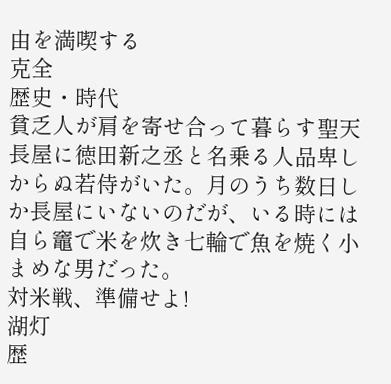由を満喫する
克全
歴史・時代
貧乏人が肩を寄せ合って暮らす聖天長屋に徳田新之丞と名乗る人品卑しからぬ若侍がいた。月のうち数日しか長屋にいないのだが、いる時には自ら竈で米を炊き七輪で魚を焼く小まめな男だった。
対米戦、準備せよ!
湖灯
歴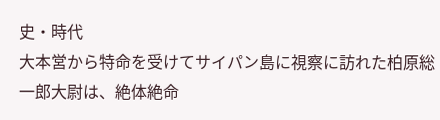史・時代
大本営から特命を受けてサイパン島に視察に訪れた柏原総一郎大尉は、絶体絶命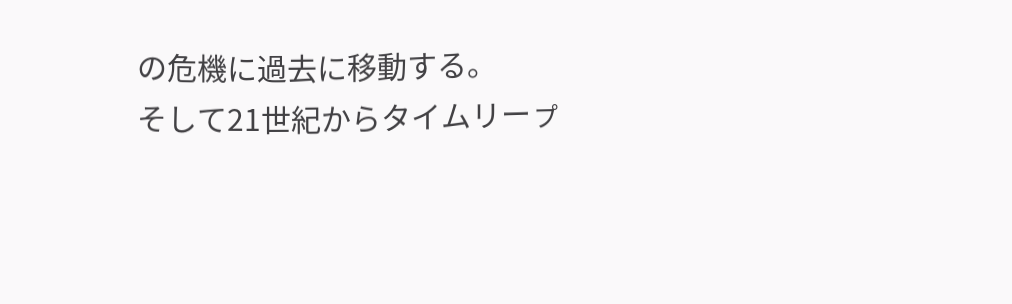の危機に過去に移動する。
そして21世紀からタイムリーㇷ゚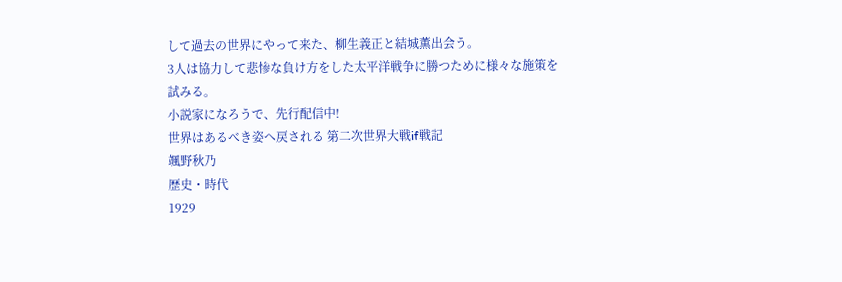して過去の世界にやって来た、柳生義正と結城薫出会う。
3人は協力して悲惨な負け方をした太平洋戦争に勝つために様々な施策を試みる。
小説家になろうで、先行配信中!
世界はあるべき姿へ戻される 第二次世界大戦if戦記
颯野秋乃
歴史・時代
1929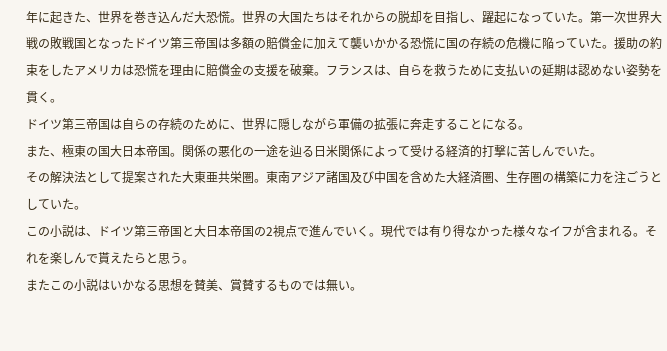年に起きた、世界を巻き込んだ大恐慌。世界の大国たちはそれからの脱却を目指し、躍起になっていた。第一次世界大戦の敗戦国となったドイツ第三帝国は多額の賠償金に加えて襲いかかる恐慌に国の存続の危機に陥っていた。援助の約束をしたアメリカは恐慌を理由に賠償金の支援を破棄。フランスは、自らを救うために支払いの延期は認めない姿勢を貫く。
ドイツ第三帝国は自らの存続のために、世界に隠しながら軍備の拡張に奔走することになる。
また、極東の国大日本帝国。関係の悪化の一途を辿る日米関係によって受ける経済的打撃に苦しんでいた。
その解決法として提案された大東亜共栄圏。東南アジア諸国及び中国を含めた大経済圏、生存圏の構築に力を注ごうとしていた。
この小説は、ドイツ第三帝国と大日本帝国の2視点で進んでいく。現代では有り得なかった様々なイフが含まれる。それを楽しんで貰えたらと思う。
またこの小説はいかなる思想を賛美、賞賛するものでは無い。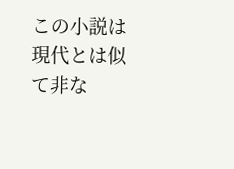この小説は現代とは似て非な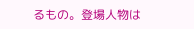るもの。登場人物は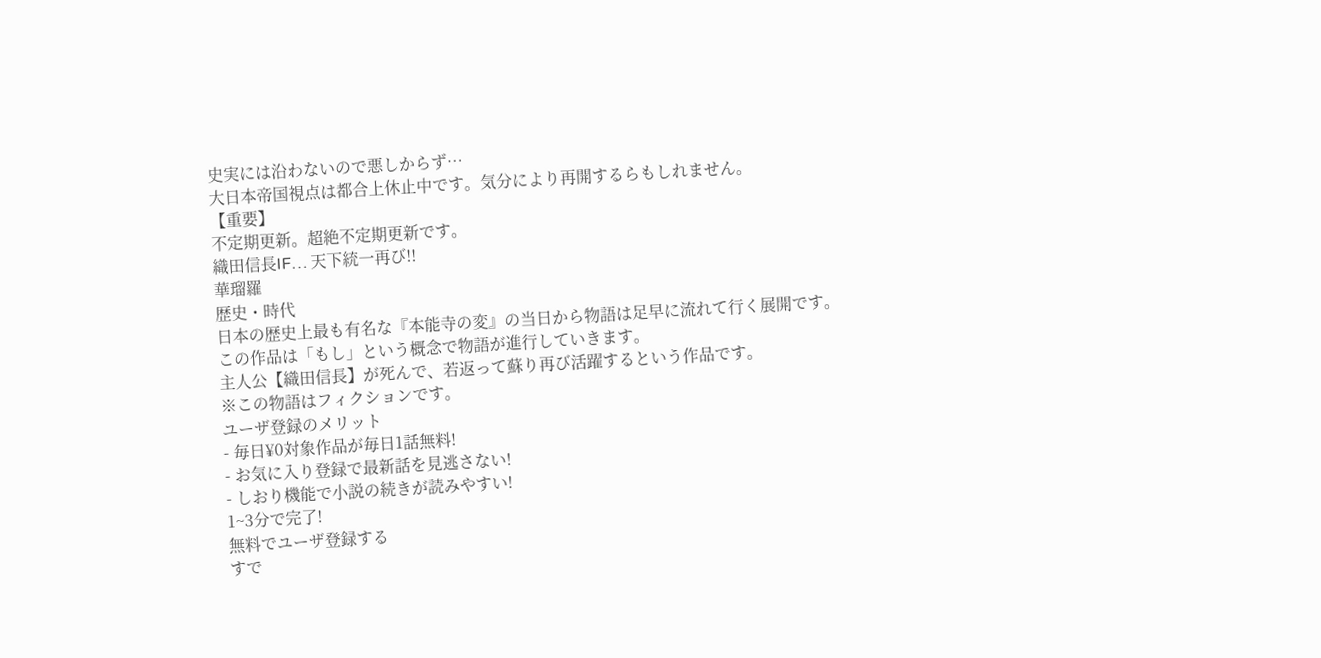史実には沿わないので悪しからず…
大日本帝国視点は都合上休止中です。気分により再開するらもしれません。
【重要】
不定期更新。超絶不定期更新です。
織田信長IF… 天下統一再び!!
華瑠羅
歴史・時代
日本の歴史上最も有名な『本能寺の変』の当日から物語は足早に流れて行く展開です。
この作品は「もし」という概念で物語が進行していきます。
主人公【織田信長】が死んで、若返って蘇り再び活躍するという作品です。
※この物語はフィクションです。
ユーザ登録のメリット
- 毎日¥0対象作品が毎日1話無料!
- お気に入り登録で最新話を見逃さない!
- しおり機能で小説の続きが読みやすい!
1~3分で完了!
無料でユーザ登録する
すで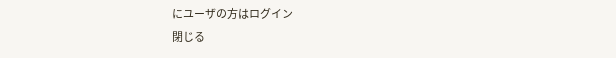にユーザの方はログイン
閉じる